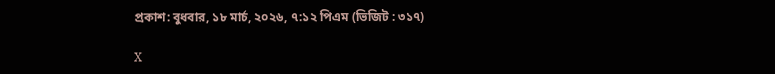প্রকাশ: বুধবার, ১৮ মার্চ, ২০২৬, ৭:১২ পিএম (ভিজিট : ৩১৭)

X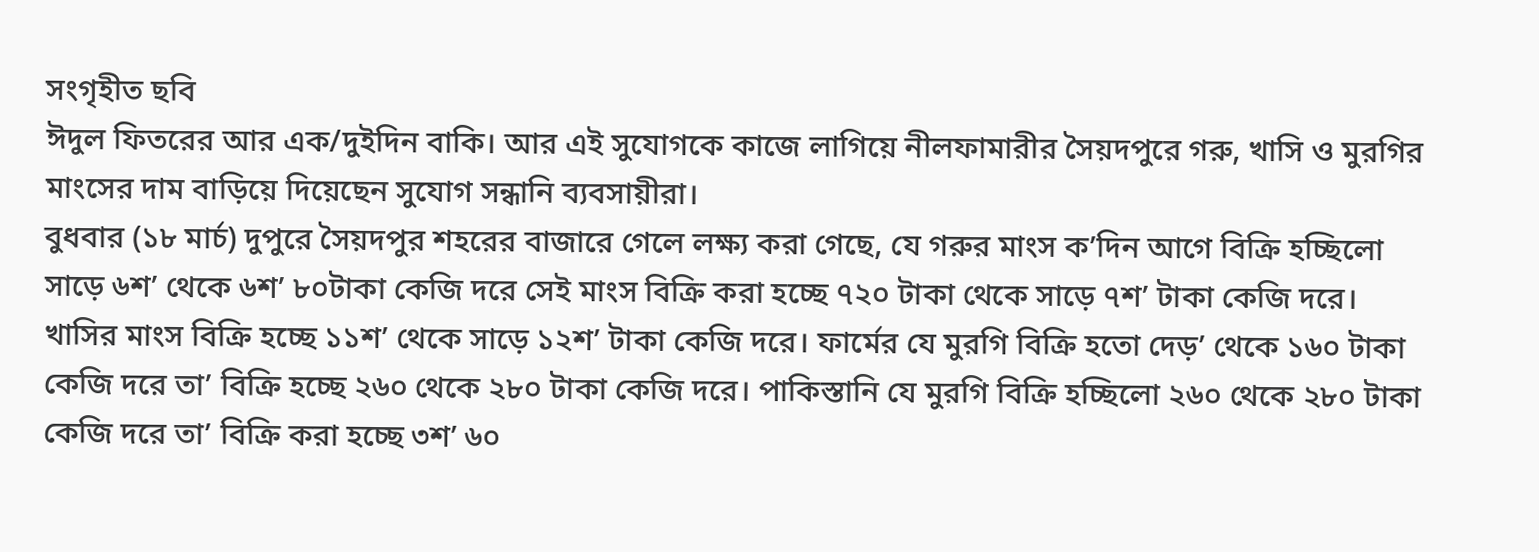সংগৃহীত ছবি
ঈদুল ফিতরের আর এক/দুইদিন বাকি। আর এই সুযোগকে কাজে লাগিয়ে নীলফামারীর সৈয়দপুরে গরু, খাসি ও মুরগির মাংসের দাম বাড়িয়ে দিয়েছেন সুযোগ সন্ধানি ব্যবসায়ীরা।
বুধবার (১৮ মার্চ) দুপুরে সৈয়দপুর শহরের বাজারে গেলে লক্ষ্য করা গেছে, যে গরুর মাংস ক’দিন আগে বিক্রি হচ্ছিলো সাড়ে ৬শ’ থেকে ৬শ’ ৮০টাকা কেজি দরে সেই মাংস বিক্রি করা হচ্ছে ৭২০ টাকা থেকে সাড়ে ৭শ’ টাকা কেজি দরে।
খাসির মাংস বিক্রি হচ্ছে ১১শ’ থেকে সাড়ে ১২শ’ টাকা কেজি দরে। ফার্মের যে মুরগি বিক্রি হতো দেড়’ থেকে ১৬০ টাকা কেজি দরে তা’ বিক্রি হচ্ছে ২৬০ থেকে ২৮০ টাকা কেজি দরে। পাকিস্তানি যে মুরগি বিক্রি হচ্ছিলো ২৬০ থেকে ২৮০ টাকা কেজি দরে তা’ বিক্রি করা হচ্ছে ৩শ’ ৬০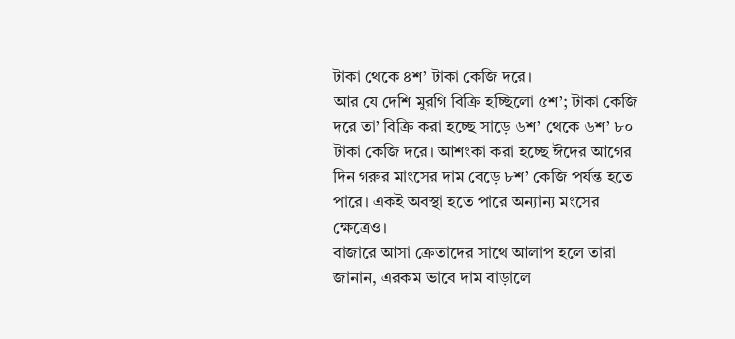টাকা থেকে ৪শ’ টাকা কেজি দরে।
আর যে দেশি মুরগি বিক্রি হচ্ছিলো ৫শ’; টাকা কেজি দরে তা’ বিক্রি করা হচ্ছে সাড়ে ৬শ’ থেকে ৬শ’ ৮০ টাকা কেজি দরে। আশংকা করা হচ্ছে ঈদের আগের দিন গরুর মাংসের দাম বেড়ে ৮শ’ কেজি পর্যন্ত হতে পারে। একই অবস্থা হতে পারে অন্যান্য মংসের ক্ষেত্রেও।
বাজারে আসা ক্রেতাদের সাথে আলাপ হলে তারা জানান, এরকম ভাবে দাম বাড়ালে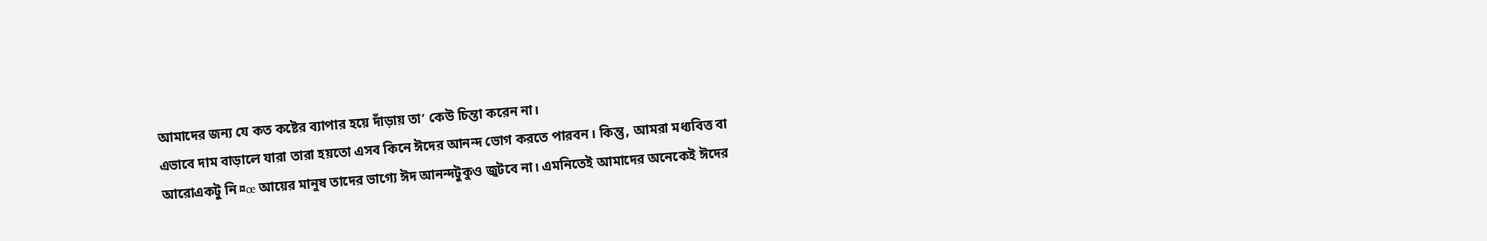আমাদের জন্য যে কত কষ্টের ব্যাপার হয়ে দাঁড়ায় তা’ কেউ চিন্তা করেন না।
এভাবে দাম বাড়ালে যারা তারা হয়তো এসব কিনে ঈদের আনন্দ ভোগ করতে পারবন। কিন্তু, আমরা মধ্যবিত্ত বা আরোএকটু নি¤œ আয়ের মানুষ তাদের ভাগ্যে ঈদ আনন্দটুকুও জুটবে না। এমনিতেই আমাদের অনেকেই ঈদের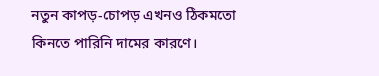নতুন কাপড়-চোপড় এখনও ঠিকমতো কিনতে পারিনি দামের কারণে।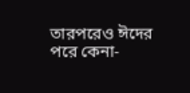তারপরেও ঈদের পরে কেনা-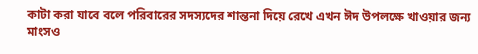কাটা করা যাবে বলে পরিবারের সদস্যদের শান্তনা দিয়ে রেখে এখন ঈদ উপলক্ষে খাওয়ার জন্য মাংসও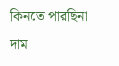কিনতে পারছিনা দাম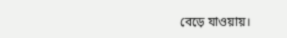বেড়ে যাওয়ায়।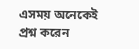এসময় অনেকেই প্রশ্ন করেন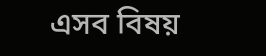এসব বিষয়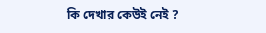কি দেখার কেউই নেই ?